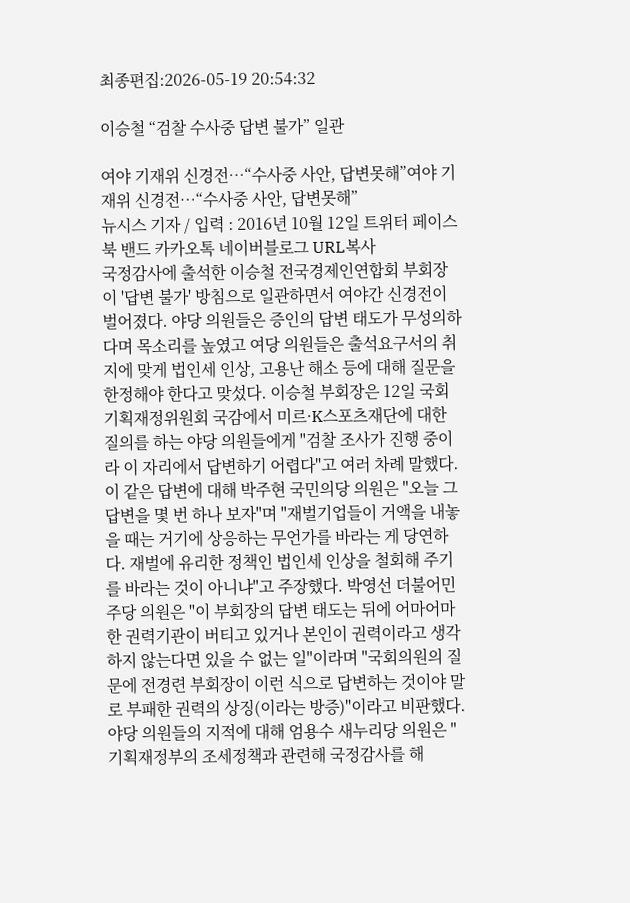최종편집:2026-05-19 20:54:32

이승철 “검찰 수사중 답변 불가” 일관

여야 기재위 신경전…“수사중 사안, 답변못해”여야 기재위 신경전…“수사중 사안, 답변못해”
뉴시스 기자 / 입력 : 2016년 10월 12일 트위터 페이스북 밴드 카카오톡 네이버블로그 URL복사
국정감사에 출석한 이승철 전국경제인연합회 부회장이 '답변 불가' 방침으로 일관하면서 여야간 신경전이 벌어졌다. 야당 의원들은 증인의 답변 태도가 무성의하다며 목소리를 높였고 여당 의원들은 출석요구서의 취지에 맞게 법인세 인상, 고용난 해소 등에 대해 질문을 한정해야 한다고 맞섰다. 이승철 부회장은 12일 국회 기획재정위원회 국감에서 미르·K스포츠재단에 대한 질의를 하는 야당 의원들에게 "검찰 조사가 진행 중이라 이 자리에서 답변하기 어렵다"고 여러 차례 말했다. 이 같은 답변에 대해 박주현 국민의당 의원은 "오늘 그 답변을 몇 번 하나 보자"며 "재벌기업들이 거액을 내놓을 때는 거기에 상응하는 무언가를 바라는 게 당연하다. 재벌에 유리한 정책인 법인세 인상을 철회해 주기를 바라는 것이 아니냐"고 주장했다. 박영선 더불어민주당 의원은 "이 부회장의 답변 태도는 뒤에 어마어마한 권력기관이 버티고 있거나 본인이 권력이라고 생각하지 않는다면 있을 수 없는 일"이라며 "국회의원의 질문에 전경련 부회장이 이런 식으로 답변하는 것이야 말로 부패한 권력의 상징(이라는 방증)"이라고 비판했다. 야당 의원들의 지적에 대해 엄용수 새누리당 의원은 "기획재정부의 조세정책과 관련해 국정감사를 해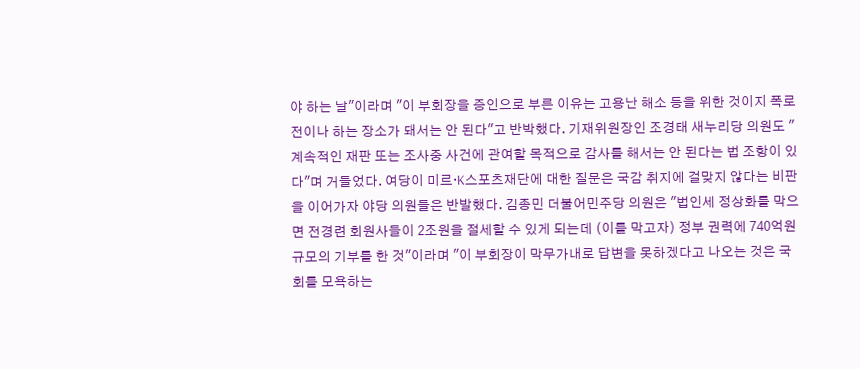야 하는 날"이라며 "이 부회장을 증인으로 부른 이유는 고용난 해소 등을 위한 것이지 폭로전이나 하는 장소가 돼서는 안 된다"고 반박했다. 기재위원장인 조경태 새누리당 의원도 "계속적인 재판 또는 조사중 사건에 관여할 목적으로 감사를 해서는 안 된다는 법 조항이 있다"며 거들었다. 여당이 미르·K스포츠재단에 대한 질문은 국감 취지에 걸맞지 않다는 비판을 이어가자 야당 의원들은 반발했다. 김종민 더불어민주당 의원은 "법인세 정상화를 막으면 전경련 회원사들이 2조원을 절세할 수 있게 되는데 (이를 막고자) 정부 권력에 740억원 규모의 기부를 한 것"이라며 "이 부회장이 막무가내로 답변을 못하겠다고 나오는 것은 국회를 모욕하는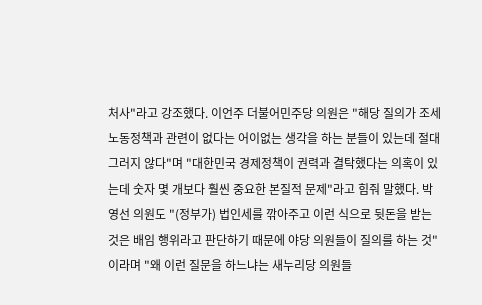처사"라고 강조했다. 이언주 더불어민주당 의원은 "해당 질의가 조세노동정책과 관련이 없다는 어이없는 생각을 하는 분들이 있는데 절대 그러지 않다"며 "대한민국 경제정책이 권력과 결탁했다는 의혹이 있는데 숫자 몇 개보다 훨씬 중요한 본질적 문제"라고 힘줘 말했다. 박영선 의원도 "(정부가) 법인세를 깎아주고 이런 식으로 뒷돈을 받는 것은 배임 행위라고 판단하기 때문에 야당 의원들이 질의를 하는 것"이라며 "왜 이런 질문을 하느냐는 새누리당 의원들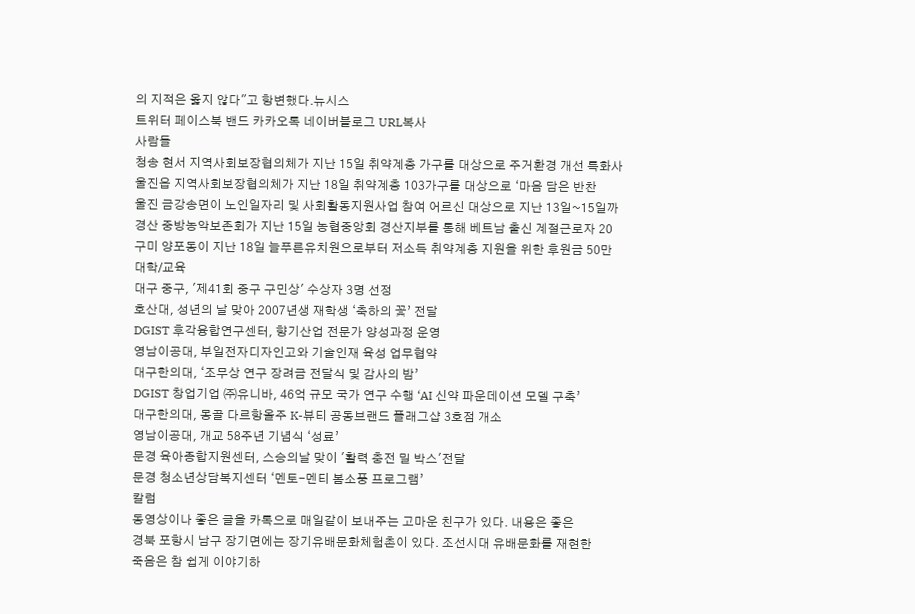의 지적은 옳지 않다"고 항변했다.뉴시스
트위터 페이스북 밴드 카카오톡 네이버블로그 URL복사
사람들
청송 현서 지역사회보장협의체가 지난 15일 취약계층 가구를 대상으로 주거환경 개선 특화사
울진읍 지역사회보장협의체가 지난 18일 취약계층 103가구를 대상으로 ‘마음 담은 반찬
울진 금강송면이 노인일자리 및 사회활동지원사업 참여 어르신 대상으로 지난 13일~15일까
경산 중방농악보존회가 지난 15일 농협중앙회 경산지부를 통해 베트남 출신 계절근로자 20
구미 양포동이 지난 18일 늘푸른유치원으로부터 저소득 취약계층 지원을 위한 후원금 50만
대학/교육
대구 중구, '제41회 중구 구민상' 수상자 3명 선정
호산대, 성년의 날 맞아 2007년생 재학생 ‘축하의 꽃’ 전달
DGIST 후각융합연구센터, 향기산업 전문가 양성과정 운영
영남이공대, 부일전자디자인고와 기술인재 육성 업무협약
대구한의대, ‘조무상 연구 장려금 전달식 및 감사의 밤’
DGIST 창업기업 ㈜유니바, 46억 규모 국가 연구 수행 ‘AI 신약 파운데이션 모델 구축’
대구한의대, 몽골 다르항올주 K-뷰티 공동브랜드 플래그샵 3호점 개소
영남이공대, 개교 58주년 기념식 ‘성료’
문경 육아종합지원센터, 스승의날 맞이 '활력 충전 밀 박스'전달
문경 청소년상담복지센터 ‘멘토-멘티 봄소풍 프로그램’
칼럼
동영상이나 좋은 글을 카톡으로 매일같이 보내주는 고마운 친구가 있다. 내용은 좋은
경북 포항시 남구 장기면에는 장기유배문화체험촌이 있다. 조선시대 유배문화를 재현한
죽음은 참 쉽게 이야기하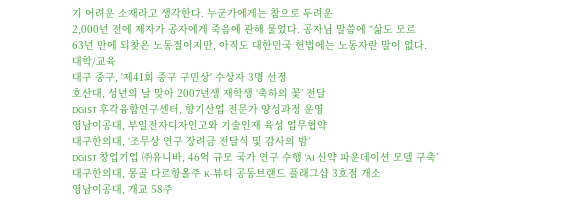기 어려운 소재라고 생각한다. 누군가에게는 참으로 두려운
2,000년 전에 제자가 공자에게 죽음에 관해 물었다. 공자님 말씀에 “삶도 모르
63년 만에 되찾은 노동절이지만, 아직도 대한민국 헌법에는 노동자란 말이 없다.
대학/교육
대구 중구, '제41회 중구 구민상' 수상자 3명 선정
호산대, 성년의 날 맞아 2007년생 재학생 ‘축하의 꽃’ 전달
DGIST 후각융합연구센터, 향기산업 전문가 양성과정 운영
영남이공대, 부일전자디자인고와 기술인재 육성 업무협약
대구한의대, ‘조무상 연구 장려금 전달식 및 감사의 밤’
DGIST 창업기업 ㈜유니바, 46억 규모 국가 연구 수행 ‘AI 신약 파운데이션 모델 구축’
대구한의대, 몽골 다르항올주 K-뷰티 공동브랜드 플래그샵 3호점 개소
영남이공대, 개교 58주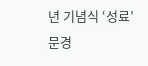년 기념식 ‘성료’
문경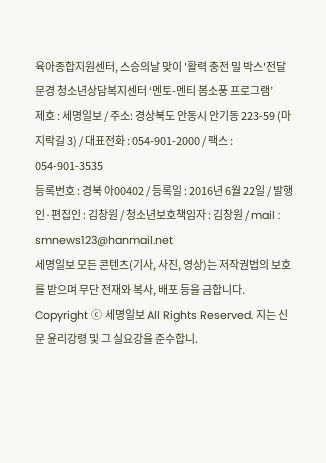육아종합지원센터, 스승의날 맞이 '활력 충전 밀 박스'전달
문경 청소년상담복지센터 ‘멘토-멘티 봄소풍 프로그램’
제호 : 세명일보 / 주소: 경상북도 안동시 안기동 223-59 (마지락길 3) / 대표전화 : 054-901-2000 / 팩스 : 054-901-3535
등록번호 : 경북 아00402 / 등록일 : 2016년 6월 22일 / 발행인·편집인 : 김창원 / 청소년보호책임자 : 김창원 / mail : smnews123@hanmail.net
세명일보 모든 콘텐츠(기사, 사진, 영상)는 저작권법의 보호를 받으며 무단 전재와 복사, 배포 등을 금합니다.
Copyright ⓒ 세명일보 All Rights Reserved. 지는 신문 윤리강령 및 그 실요강을 준수합니.